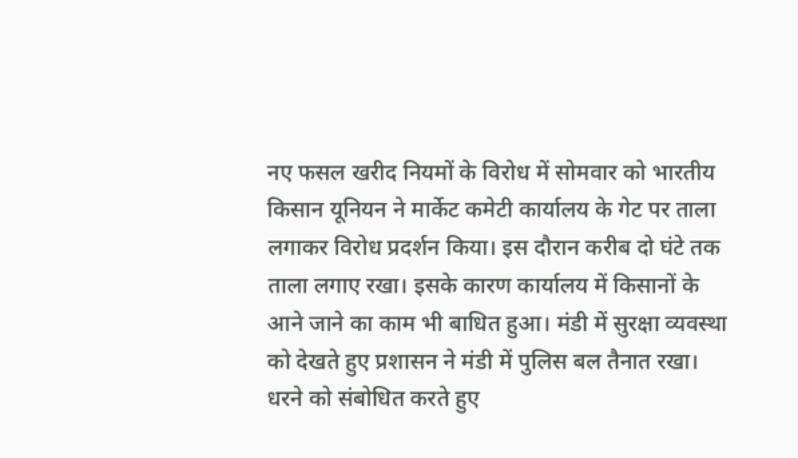नए फसल खरीद नियमों के विरोध में सोमवार को भारतीय किसान यूनियन ने मार्केट कमेटी कार्यालय के गेट पर ताला लगाकर विरोध प्रदर्शन किया। इस दौरान करीब दो घंटे तक ताला लगाए रखा। इसके कारण कार्यालय में किसानों के आने जाने का काम भी बाधित हुआ। मंडी में सुरक्षा व्यवस्था को देखते हुए प्रशासन ने मंडी में पुलिस बल तैनात रखा। धरने को संबोधित करते हुए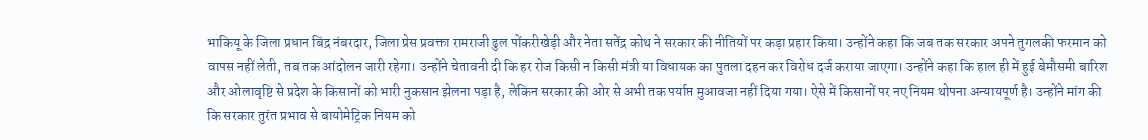भाकियू के जिला प्रधान बिंद्र नंबरदार, जिला प्रेस प्रवक्ता रामराजी ढुल पोंकरीखेड़ी और नेता सतेंद्र कोथ ने सरकार की नीतियों पर कड़ा प्रहार किया। उन्होंने कहा कि जब तक सरकार अपने तुगलकी फरमान को वापस नहीं लेती, तब तक आंदोलन जारी रहेगा। उन्होंने चेतावनी दी कि हर रोज किसी न किसी मंत्री या विधायक का पुतला दहन कर विरोध दर्ज कराया जाएगा। उन्होंने कहा कि हाल ही में हुई बेमौसमी बारिश और ओलावृष्टि से प्रदेश के किसानों को भारी नुकसान झेलना पड़ा है, लेकिन सरकार की ओर से अभी तक पर्याप्त मुआवजा नहीं दिया गया। ऐसे में किसानों पर नए नियम थोपना अन्यायपूर्ण है। उन्होंने मांग की कि सरकार तुरंत प्रभाव से बायोमेट्रिक नियम को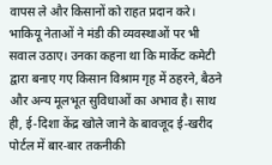वापस ले और किसानों को राहत प्रदान करे। भाकियू नेताओं ने मंडी की व्यवस्थाओं पर भी सवाल उठाए। उनका कहना था कि मार्केट कमेटी द्वारा बनाए गए किसान विश्राम गृह में ठहरने, बैठने और अन्य मूलभूत सुविधाओं का अभाव है। साथ ही, ई-दिशा केंद्र खोले जाने के बावजूद ई-खरीद पोर्टल में बार-बार तकनीकी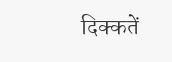दिक्कतें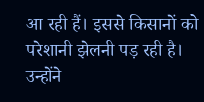आ रही हैं। इससे किसानों को परेशानी झेलनी पड़ रही है। उन्होंने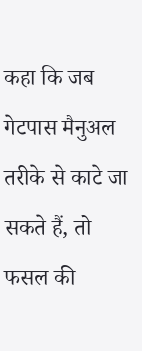कहा कि जब गेटपास मैनुअल तरीके से काटे जा सकते हैं, तो फसल की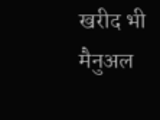खरीद भी मैनुअल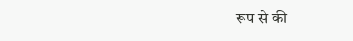रूप से की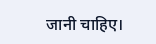जानी चाहिए।